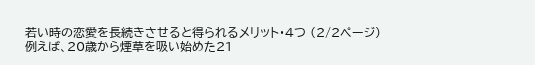若い時の恋愛を長続きさせると得られるメリット・4つ (2/2ページ)
例えば、20歳から煙草を吸い始めた21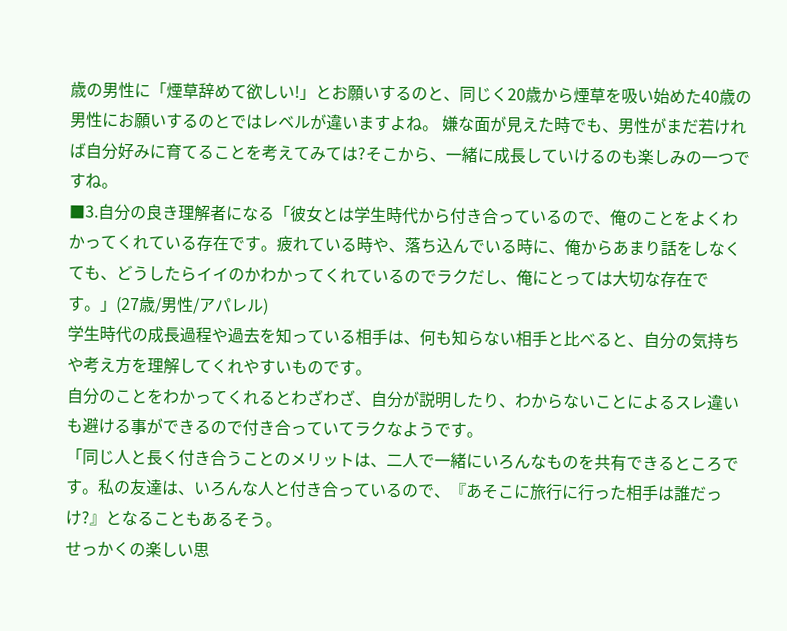歳の男性に「煙草辞めて欲しい!」とお願いするのと、同じく20歳から煙草を吸い始めた40歳の男性にお願いするのとではレベルが違いますよね。 嫌な面が見えた時でも、男性がまだ若ければ自分好みに育てることを考えてみては?そこから、一緒に成長していけるのも楽しみの一つですね。
■3.自分の良き理解者になる「彼女とは学生時代から付き合っているので、俺のことをよくわかってくれている存在です。疲れている時や、落ち込んでいる時に、俺からあまり話をしなくても、どうしたらイイのかわかってくれているのでラクだし、俺にとっては大切な存在です。」(27歳/男性/アパレル)
学生時代の成長過程や過去を知っている相手は、何も知らない相手と比べると、自分の気持ちや考え方を理解してくれやすいものです。
自分のことをわかってくれるとわざわざ、自分が説明したり、わからないことによるスレ違いも避ける事ができるので付き合っていてラクなようです。
「同じ人と長く付き合うことのメリットは、二人で一緒にいろんなものを共有できるところです。私の友達は、いろんな人と付き合っているので、『あそこに旅行に行った相手は誰だっけ?』となることもあるそう。
せっかくの楽しい思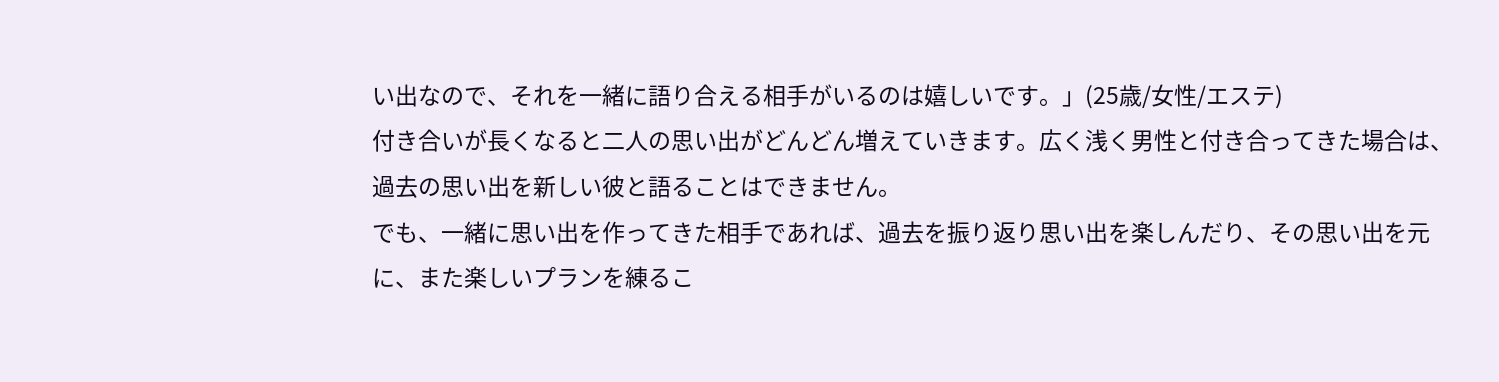い出なので、それを一緒に語り合える相手がいるのは嬉しいです。」(25歳/女性/エステ)
付き合いが長くなると二人の思い出がどんどん増えていきます。広く浅く男性と付き合ってきた場合は、過去の思い出を新しい彼と語ることはできません。
でも、一緒に思い出を作ってきた相手であれば、過去を振り返り思い出を楽しんだり、その思い出を元に、また楽しいプランを練るこ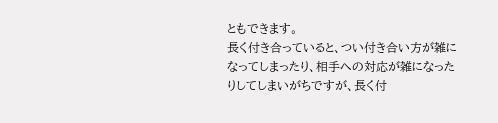ともできます。
長く付き合っていると、つい付き合い方が雑になってしまったり、相手への対応が雑になったりしてしまいがちですが、長く付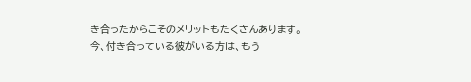き合ったからこそのメリットもたくさんあります。今、付き合っている彼がいる方は、もう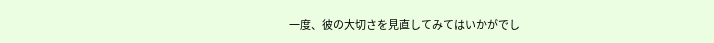一度、彼の大切さを見直してみてはいかがでし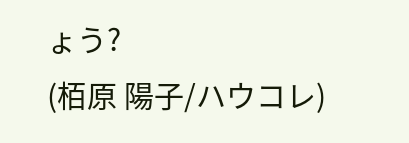ょう?
(栢原 陽子/ハウコレ)